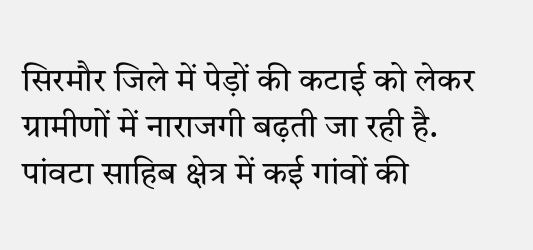सिरमौर जिले में पेड़ों की कटाई को लेकर ग्रामीणों में नाराजगी बढ़ती जा रही है. पांवटा साहिब क्षेत्र में कई गांवों की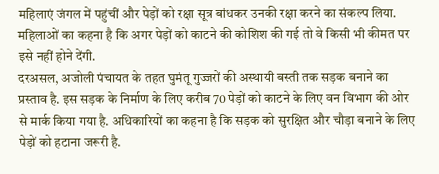महिलाएं जंगल में पहुंचीं और पेड़ों को रक्षा सूत्र बांधकर उनकी रक्षा करने का संकल्प लिया. महिलाओं का कहना है कि अगर पेड़ों को काटने की कोशिश की गई तो वे किसी भी कीमत पर इसे नहीं होने देंगी.
दरअसल, अजोली पंचायत के तहत घुमंतू गुज्जरों की अस्थायी बस्ती तक सड़क बनाने का प्रस्ताव है. इस सड़क के निर्माण के लिए करीब 70 पेड़ों को काटने के लिए वन विभाग की ओर से मार्क किया गया है. अधिकारियों का कहना है कि सड़क को सुरक्षित और चौड़ा बनाने के लिए पेड़ों को हटाना जरूरी है.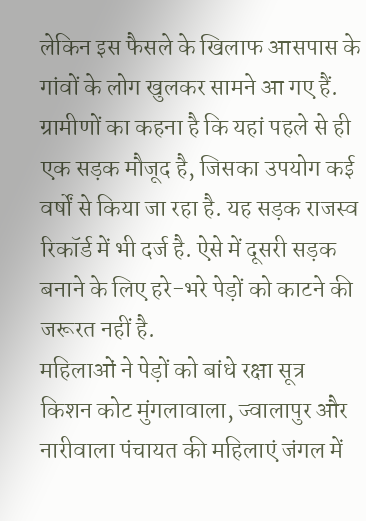लेकिन इस फैसले के खिलाफ आसपास के गांवों के लोग खुलकर सामने आ गए हैं. ग्रामीणों का कहना है कि यहां पहले से ही एक सड़क मौजूद है, जिसका उपयोग कई वर्षों से किया जा रहा है. यह सड़क राजस्व रिकॉर्ड में भी दर्ज है. ऐसे में दूसरी सड़क बनाने के लिए हरे-भरे पेड़ों को काटने की जरूरत नहीं है.
महिलाओं ने पेड़ों को बांधे रक्षा सूत्र
किशन कोट मुंगलावाला, ज्वालापुर और नारीवाला पंचायत की महिलाएं जंगल में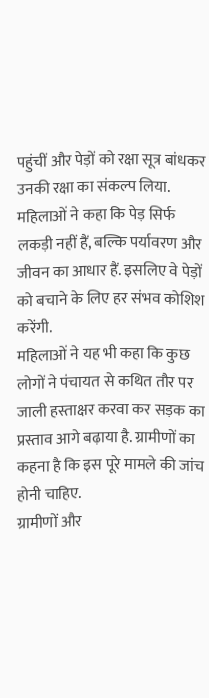पहुंचीं और पेड़ों को रक्षा सूत्र बांधकर उनकी रक्षा का संकल्प लिया. महिलाओं ने कहा कि पेड़ सिर्फ लकड़ी नहीं हैं, बल्कि पर्यावरण और जीवन का आधार हैं. इसलिए वे पेड़ों को बचाने के लिए हर संभव कोशिश करेंगी.
महिलाओं ने यह भी कहा कि कुछ लोगों ने पंचायत से कथित तौर पर जाली हस्ताक्षर करवा कर सड़क का प्रस्ताव आगे बढ़ाया है. ग्रामीणों का कहना है कि इस पूरे मामले की जांच होनी चाहिए.
ग्रामीणों और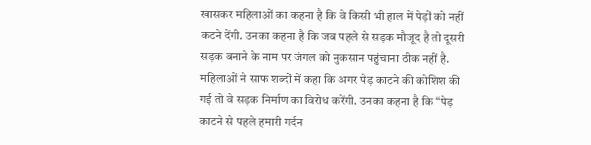खासकर महिलाओं का कहना है कि वे किसी भी हाल में पेड़ों को नहीं कटने देंगी. उनका कहना है कि जब पहले से सड़क मौजूद है तो दूसरी सड़क बनाने के नाम पर जंगल को नुकसान पहुंचाना ठीक नहीं है.
महिलाओं ने साफ शब्दों में कहा कि अगर पेड़ काटने की कोशिश की गई तो वे सड़क निर्माण का विरोध करेंगी. उनका कहना है कि “पेड़ काटने से पहले हमारी गर्दन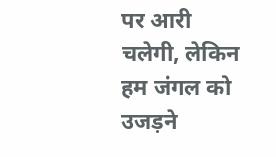पर आरी चलेगी, लेकिन हम जंगल को उजड़ने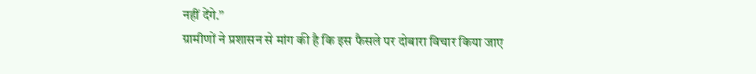नहीं देंगे.”
ग्रामीणों ने प्रशासन से मांग की है कि इस फैसले पर दोबारा विचार किया जाए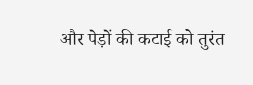और पेड़ों की कटाई को तुरंत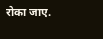रोका जाए.